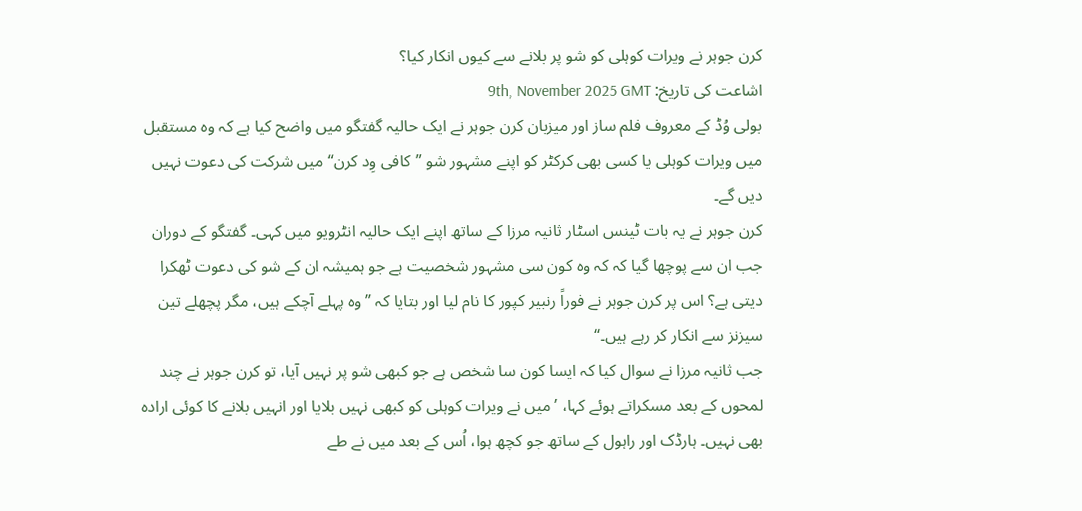کرن جوہر نے ویرات کوہلی کو شو پر بلانے سے کیوں انکار کیا؟
اشاعت کی تاریخ: 9th, November 2025 GMT
بولی وُڈ کے معروف فلم ساز اور میزبان کرن جوہر نے ایک حالیہ گفتگو میں واضح کیا ہے کہ وہ مستقبل میں ویرات کوہلی یا کسی بھی کرکٹر کو اپنے مشہور شو ”کافی وِد کرن“ میں شرکت کی دعوت نہیں دیں گے۔
کرن جوہر نے یہ بات ٹینس اسٹار ثانیہ مرزا کے ساتھ اپنے ایک حالیہ انٹرویو میں کہی۔ گفتگو کے دوران جب ان سے پوچھا گیا کہ کہ وہ کون سی مشہور شخصیت ہے جو ہمیشہ ان کے شو کی دعوت ٹھکرا دیتی ہے؟ اس پر کرن جوہر نے فوراً رنبیر کپور کا نام لیا اور بتایا کہ ”وہ پہلے آچکے ہیں، مگر پچھلے تین سیزنز سے انکار کر رہے ہیں۔“
جب ثانیہ مرزا نے سوال کیا کہ ایسا کون سا شخص ہے جو کبھی شو پر نہیں آیا، تو کرن جوہر نے چند لمحوں کے بعد مسکراتے ہوئے کہا، ’میں نے ویرات کوہلی کو کبھی نہیں بلایا اور انہیں بلانے کا کوئی ارادہ بھی نہیں۔ ہارڈک اور راہول کے ساتھ جو کچھ ہوا، اُس کے بعد میں نے طے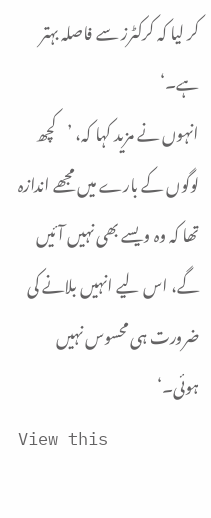کر لیا کہ کرکٹرز سے فاصلہ بہتر ہے۔‘
انہوں نے مزید کہا کہ، ’کچھ لوگوں کے بارے میں مجھے اندازہ تھا کہ وہ ویسے بھی نہیں آئیں گے، اس لیے انہیں بلانے کی ضرورت ہی محسوس نہیں ہوئی۔‘
View this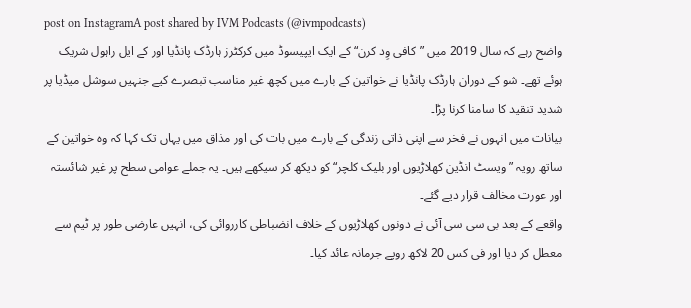post on InstagramA post shared by IVM Podcasts (@ivmpodcasts)
واضح رہے کہ سال 2019 میں ”کافی وِد کرن“ کے ایک ایپیسوڈ میں کرکٹرز ہارڈک پانڈیا اور کے ایل راہول شریک ہوئے تھے۔ شو کے دوران ہارڈک پانڈیا نے خواتین کے بارے میں کچھ غیر مناسب تبصرے کیے جنہیں سوشل میڈیا پر شدید تنقید کا سامنا کرنا پڑا۔
بیانات میں انہوں نے فخر سے اپنی ذاتی زندگی کے بارے میں بات کی اور مذاق میں یہاں تک کہا کہ وہ خواتین کے ساتھ رویہ ”ویسٹ انڈین کھلاڑیوں اور بلیک کلچر“ کو دیکھ کر سیکھے ہیں۔ یہ جملے عوامی سطح پر غیر شائستہ اور عورت مخالف قرار دیے گئے۔
واقعے کے بعد بی سی سی آئی نے دونوں کھلاڑیوں کے خلاف انضباطی کارروائی کی، انہیں عارضی طور پر ٹیم سے معطل کر دیا اور فی کس 20 لاکھ روپے جرمانہ عائد کیا۔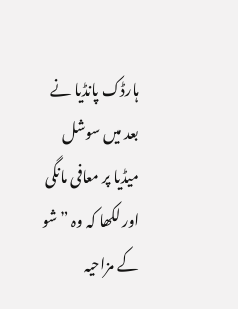ہارڈک پانڈیا نے بعد میں سوشل میڈیا پر معافی مانگی اور لکھا کہ وہ ”شو کے مزاحیہ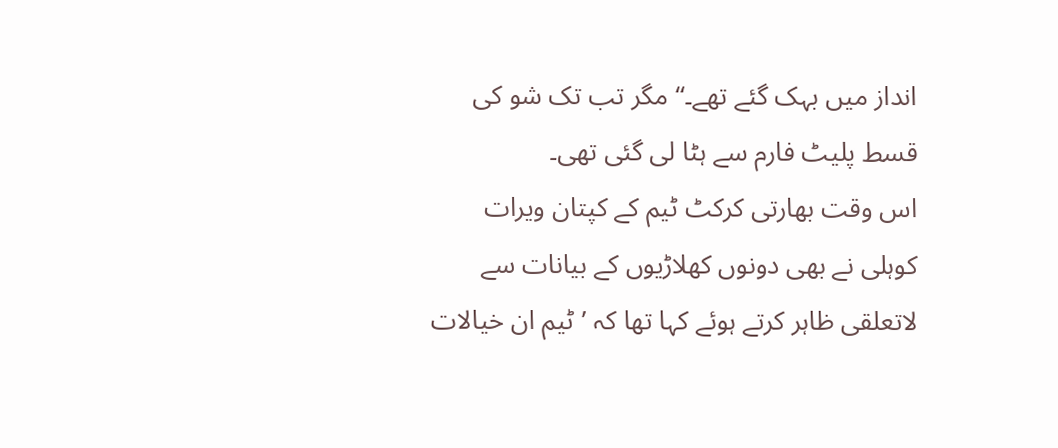انداز میں بہک گئے تھے۔“ مگر تب تک شو کی قسط پلیٹ فارم سے ہٹا لی گئی تھی۔
اس وقت بھارتی کرکٹ ٹیم کے کپتان ویرات کوہلی نے بھی دونوں کھلاڑیوں کے بیانات سے لاتعلقی ظاہر کرتے ہوئے کہا تھا کہ ’ٹیم ان خیالات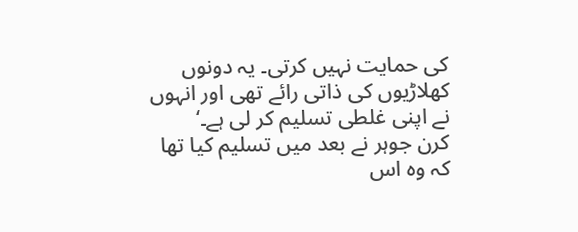کی حمایت نہیں کرتی۔ یہ دونوں کھلاڑیوں کی ذاتی رائے تھی اور انہوں نے اپنی غلطی تسلیم کر لی ہے۔‘
کرن جوہر نے بعد میں تسلیم کیا تھا کہ وہ اس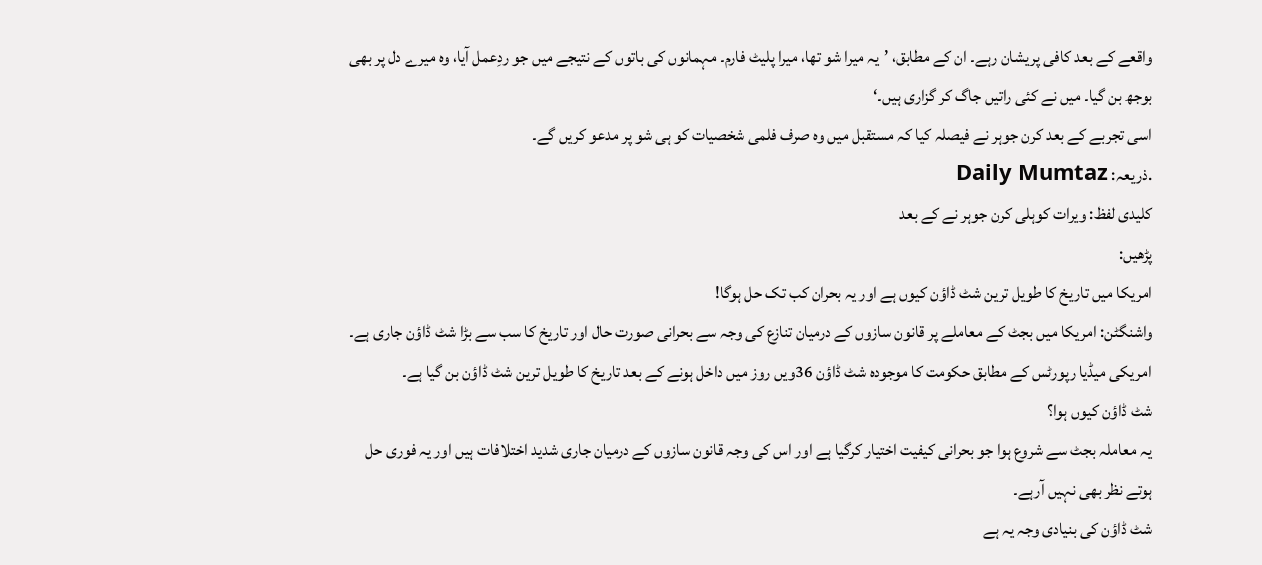واقعے کے بعد کافی پریشان رہے۔ ان کے مطابق، ’یہ میرا شو تھا، میرا پلیٹ فارم۔ مہمانوں کی باتوں کے نتیجے میں جو ردِعمل آیا، وہ میرے دل پر بھی بوجھ بن گیا۔ میں نے کئی راتیں جاگ کر گزاری ہیں۔‘
اسی تجربے کے بعد کرن جوہر نے فیصلہ کیا کہ مستقبل میں وہ صرف فلمی شخصیات کو ہی شو پر مدعو کریں گے۔
.ذریعہ: Daily Mumtaz
کلیدی لفظ: ویرات کوہلی کرن جوہر نے کے بعد
پڑھیں:
امریکا میں تاریخ کا طویل ترین شٹ ڈاؤن کیوں ہے اور یہ بحران کب تک حل ہوگا!
واشنگٹن: امریکا میں بجٹ کے معاملے پر قانون سازوں کے درمیان تنازع کی وجہ سے بحرانی صورت حال اور تاریخ کا سب سے بڑا شٹ ڈاؤن جاری ہے۔
امریکی میڈیا رپورٹس کے مطابق حکومت کا موجودہ شٹ ڈاؤن 36ویں روز میں داخل ہونے کے بعد تاریخ کا طویل ترین شٹ ڈاؤن بن گیا ہے۔
شٹ ڈاؤن کیوں ہوا؟
یہ معاملہ بجٹ سے شروع ہوا جو بحرانی کیفیت اختیار کرگیا ہے اور اس کی وجہ قانون سازوں کے درمیان جاری شدید اختلافات ہیں اور یہ فوری حل ہوتے نظر بھی نہیں آرہے۔
شٹ ڈاؤن کی بنیادی وجہ یہ ہے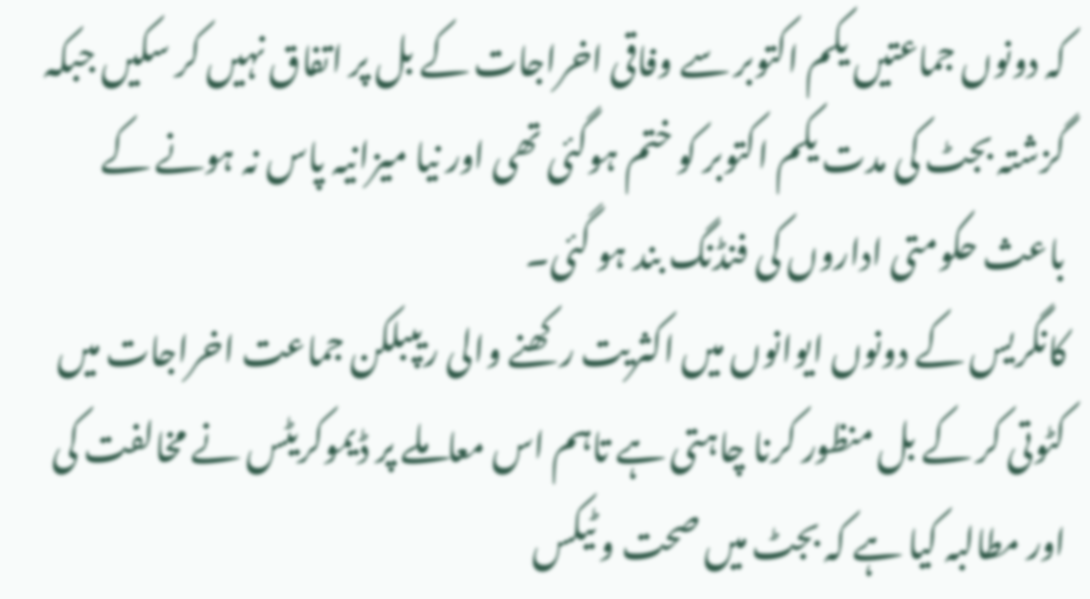کہ دونوں جماعتیں یکم اکتوبر سے وفاقی اخراجات کے بل پر اتفاق نہیں کر سکیں جبکہ گزشتہ بجٹ کی مدت یکم اکتوبر کو ختم ہوگئی تھی اور نیا میزانیہ پاس نہ ہونے کے باعث حکومتی اداروں کی فنڈنگ بند ہو گئی۔
کانگریس کے دونوں ایوانوں میں اکثریت رکھنے والی ریپبلکن جماعت اخراجات میں کٹوتی کر کے بل منظور کرنا چاہتی ہے تاہم اس معاملے پر ڈیموکریٹس نے مخالفت کی اور مطالبہ کیا ہے کہ بجٹ میں صحت و ٹیکس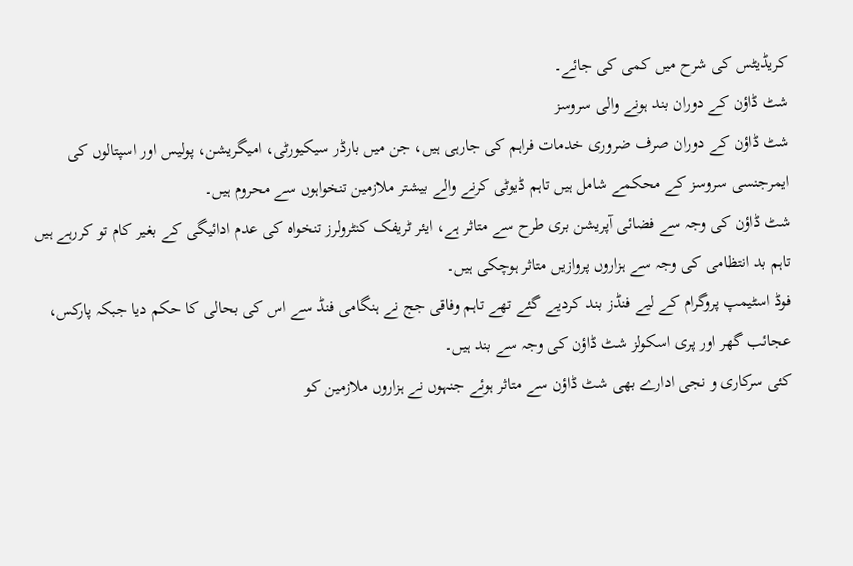کریڈیٹس کی شرح میں کمی کی جائے۔
شٹ ڈاؤن کے دوران بند ہونے والی سروسز
شٹ ڈاؤن کے دوران صرف ضروری خدمات فراہم کی جارہی ہیں، جن میں بارڈر سیکیورٹی، امیگریشن، پولیس اور اسپتالوں کی ایمرجنسی سروسز کے محکمے شامل ہیں تاہم ڈیوٹی کرنے والے بیشتر ملازمین تنخواہوں سے محروم ہیں۔
شٹ ڈاؤن کی وجہ سے فضائی آپریشن بری طرح سے متاثر ہے، ایئر ٹریفک کنٹرولرز تنخواہ کی عدم ادائیگی کے بغیر کام تو کررہے ہیں تاہم بد انتظامی کی وجہ سے ہزاروں پروازیں متاثر ہوچکی ہیں۔
فوڈ اسٹیمپ پروگرام کے لیے فنڈز بند کردیے گئے تھے تاہم وفاقی جج نے ہنگامی فنڈ سے اس کی بحالی کا حکم دیا جبکہ پارکس، عجائب گھر اور پری اسکولز شٹ ڈاؤن کی وجہ سے بند ہیں۔
کئی سرکاری و نجی ادارے بھی شٹ ڈاؤن سے متاثر ہوئے جنہوں نے ہزاروں ملازمین کو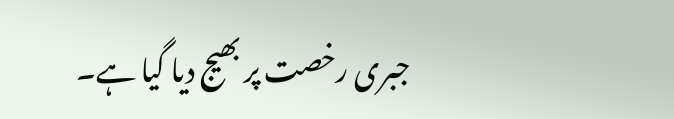جبری رخصت پر بھیج دیا گیا ہے۔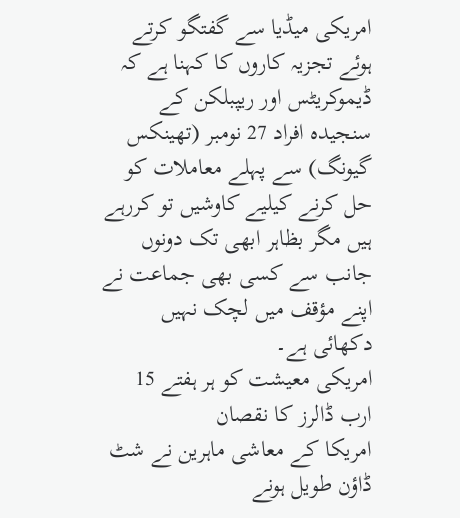امریکی میڈیا سے گفتگو کرتے ہوئے تجزیہ کاروں کا کہنا ہے کہ ڈیموکریٹس اور ریپبلکن کے سنجیدہ افراد 27 نومبر (تھینکس گیونگ) سے پہلے معاملات کو حل کرنے کیلیے کاوشیں تو کررہے ہیں مگر بظاہر ابھی تک دونوں جانب سے کسی بھی جماعت نے اپنے مؤقف میں لچک نہیں دکھائی ہے۔
امریکی معیشت کو ہر ہفتے 15 ارب ڈالرز کا نقصان
امریکا کے معاشی ماہرین نے شٹ ڈاؤن طویل ہونے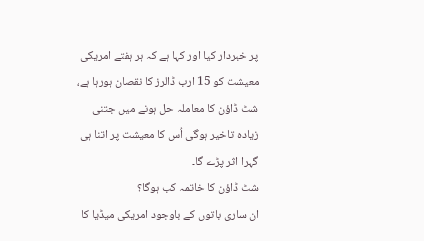پر خبردار کیا اور کہا ہے کہ ہر ہفتے امریکی معیشت کو 15 ارب ڈالرز کا نقصان ہورہا ہے، شٹ ڈاؤن کا معاملہ حل ہونے میں جتنی زیادہ تاخیر ہوگی اُس کا معیشت پر اتنا ہی گہرا اثر پڑے گا۔
شٹ ڈاؤن کا خاتمہ کب ہوگا؟
ان ساری باتوں کے باوجود امریکی میڈیا کا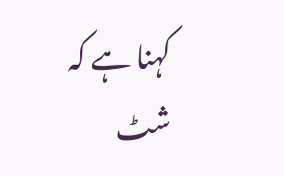کہنا ہے کہ شٹ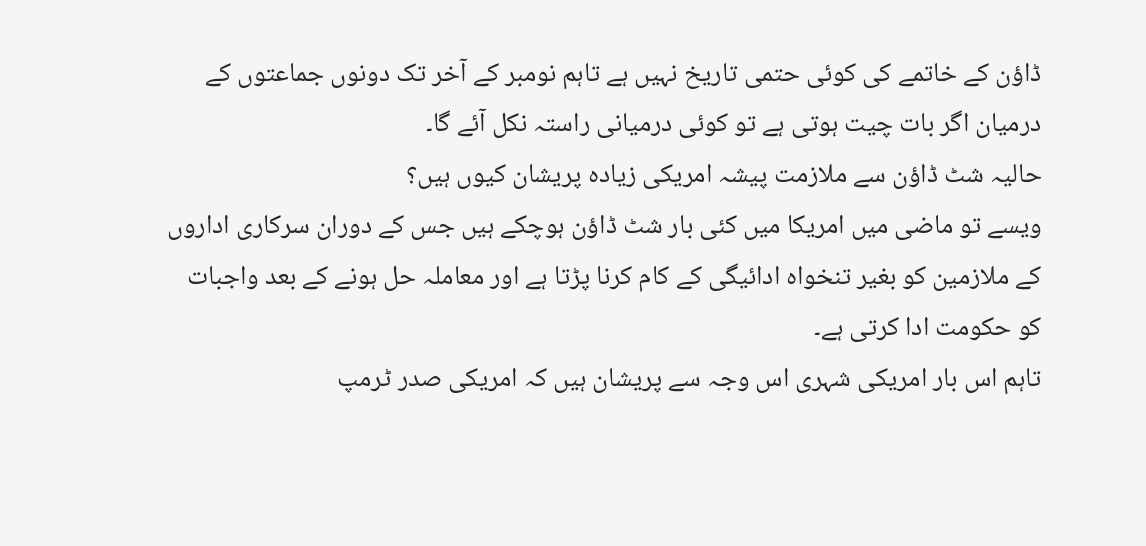ڈاؤن کے خاتمے کی کوئی حتمی تاریخ نہیں ہے تاہم نومبر کے آخر تک دونوں جماعتوں کے درمیان اگر بات چیت ہوتی ہے تو کوئی درمیانی راستہ نکل آئے گا۔
حالیہ شٹ ڈاؤن سے ملازمت پیشہ امریکی زیادہ پریشان کیوں ہیں؟
ویسے تو ماضی میں امریکا میں کئی بار شٹ ڈاؤن ہوچکے ہیں جس کے دوران سرکاری اداروں کے ملازمین کو بغیر تنخواہ ادائیگی کے کام کرنا پڑتا ہے اور معاملہ حل ہونے کے بعد واجبات کو حکومت ادا کرتی ہے۔
تاہم اس بار امریکی شہری اس وجہ سے پریشان ہیں کہ امریکی صدر ٹرمپ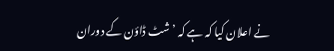نے اعلان کیا کہ ہے کہ ’شٹ ڈاؤن کے دوران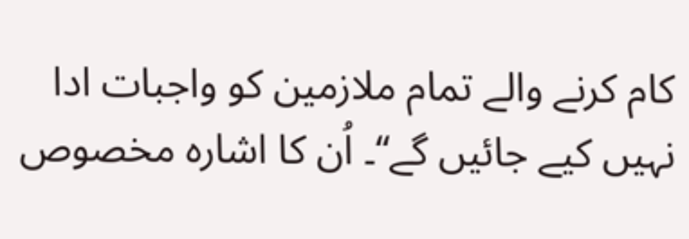کام کرنے والے تمام ملازمین کو واجبات ادا نہیں کیے جائیں گے‘‘۔ اُن کا اشارہ مخصوص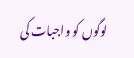لوگوں کو واجبات کی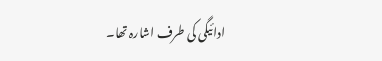ادائیگی کی طرف اشارہ تھا۔